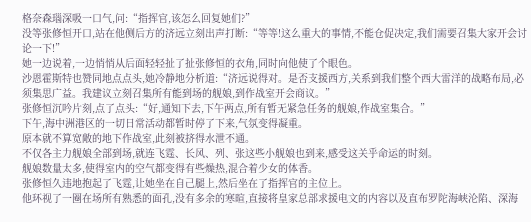格奈森瑙深吸一口气,问:“指挥官,该怎么回复她们?”
没等张修恒开口,站在他侧后方的济远立刻出声打断:“等等!这么重大的事情,不能仓促决定,我们需要召集大家开会讨论一下!”
她一边说着,一边悄悄从后面轻轻扯了扯张修恒的衣角,同时向他使了个眼色。
沙恩霍斯特也赞同地点点头,她冷静地分析道:“济远说得对。是否支援西方,关系到我们整个西大雷洋的战略布局,必须集思广益。我建议立刻召集所有能到场的舰娘,到作战室开会商议。”
张修恒沉吟片刻,点了点头:“好,通知下去,下午两点,所有暂无紧急任务的舰娘,作战室集合。”
下午,海中洲港区的一切日常活动都暂时停了下来,气氛变得凝重。
原本就不算宽敞的地下作战室,此刻被挤得水泄不通。
不仅各主力舰娘全部到场,就连飞霆、长风、列、张这些小舰娘也到来,感受这关乎命运的时刻。
舰娘数量太多,使得室内的空气都变得有些燥热,混合着少女的体香。
张修恒久违地抱起了飞霆,让她坐在自己腿上,然后坐在了指挥官的主位上。
他环视了一圈在场所有熟悉的面孔,没有多余的寒暄,直接将皇家总部求援电文的内容以及直布罗陀海峡沦陷、深海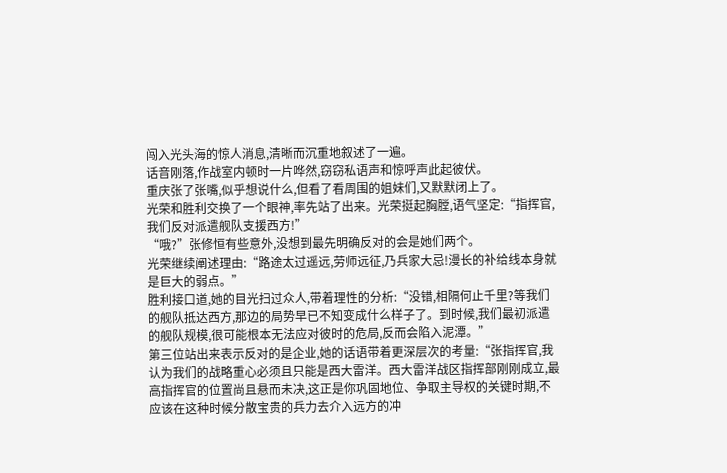闯入光头海的惊人消息,清晰而沉重地叙述了一遍。
话音刚落,作战室内顿时一片哗然,窃窃私语声和惊呼声此起彼伏。
重庆张了张嘴,似乎想说什么,但看了看周围的姐妹们,又默默闭上了。
光荣和胜利交换了一个眼神,率先站了出来。光荣挺起胸膛,语气坚定:“指挥官,我们反对派遣舰队支援西方!”
“哦?”张修恒有些意外,没想到最先明确反对的会是她们两个。
光荣继续阐述理由:“路途太过遥远,劳师远征,乃兵家大忌!漫长的补给线本身就是巨大的弱点。”
胜利接口道,她的目光扫过众人,带着理性的分析:“没错,相隔何止千里?等我们的舰队抵达西方,那边的局势早已不知变成什么样子了。到时候,我们最初派遣的舰队规模,很可能根本无法应对彼时的危局,反而会陷入泥潭。”
第三位站出来表示反对的是企业,她的话语带着更深层次的考量:“张指挥官,我认为我们的战略重心必须且只能是西大雷洋。西大雷洋战区指挥部刚刚成立,最高指挥官的位置尚且悬而未决,这正是你巩固地位、争取主导权的关键时期,不应该在这种时候分散宝贵的兵力去介入远方的冲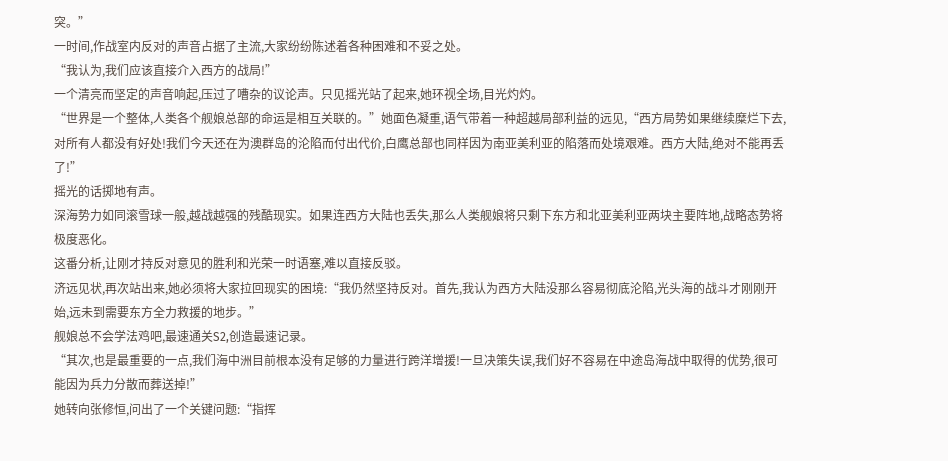突。”
一时间,作战室内反对的声音占据了主流,大家纷纷陈述着各种困难和不妥之处。
“我认为,我们应该直接介入西方的战局!”
一个清亮而坚定的声音响起,压过了嘈杂的议论声。只见摇光站了起来,她环视全场,目光灼灼。
“世界是一个整体,人类各个舰娘总部的命运是相互关联的。”她面色凝重,语气带着一种超越局部利益的远见,“西方局势如果继续糜烂下去,对所有人都没有好处!我们今天还在为澳群岛的沦陷而付出代价,白鹰总部也同样因为南亚美利亚的陷落而处境艰难。西方大陆,绝对不能再丢了!”
摇光的话掷地有声。
深海势力如同滚雪球一般,越战越强的残酷现实。如果连西方大陆也丢失,那么人类舰娘将只剩下东方和北亚美利亚两块主要阵地,战略态势将极度恶化。
这番分析,让刚才持反对意见的胜利和光荣一时语塞,难以直接反驳。
济远见状,再次站出来,她必须将大家拉回现实的困境:“我仍然坚持反对。首先,我认为西方大陆没那么容易彻底沦陷,光头海的战斗才刚刚开始,远未到需要东方全力救援的地步。”
舰娘总不会学法鸡吧,最速通关S2,创造最速记录。
“其次,也是最重要的一点,我们海中洲目前根本没有足够的力量进行跨洋增援!一旦决策失误,我们好不容易在中途岛海战中取得的优势,很可能因为兵力分散而葬送掉!”
她转向张修恒,问出了一个关键问题:“指挥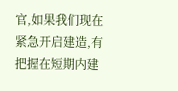官,如果我们现在紧急开启建造,有把握在短期内建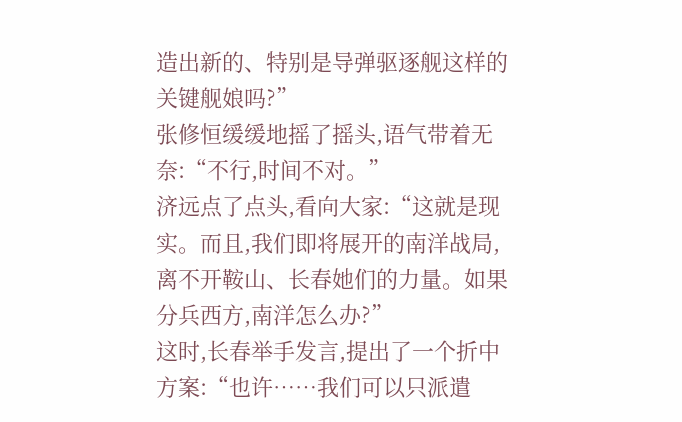造出新的、特别是导弹驱逐舰这样的关键舰娘吗?”
张修恒缓缓地摇了摇头,语气带着无奈:“不行,时间不对。”
济远点了点头,看向大家:“这就是现实。而且,我们即将展开的南洋战局,离不开鞍山、长春她们的力量。如果分兵西方,南洋怎么办?”
这时,长春举手发言,提出了一个折中方案:“也许……我们可以只派遣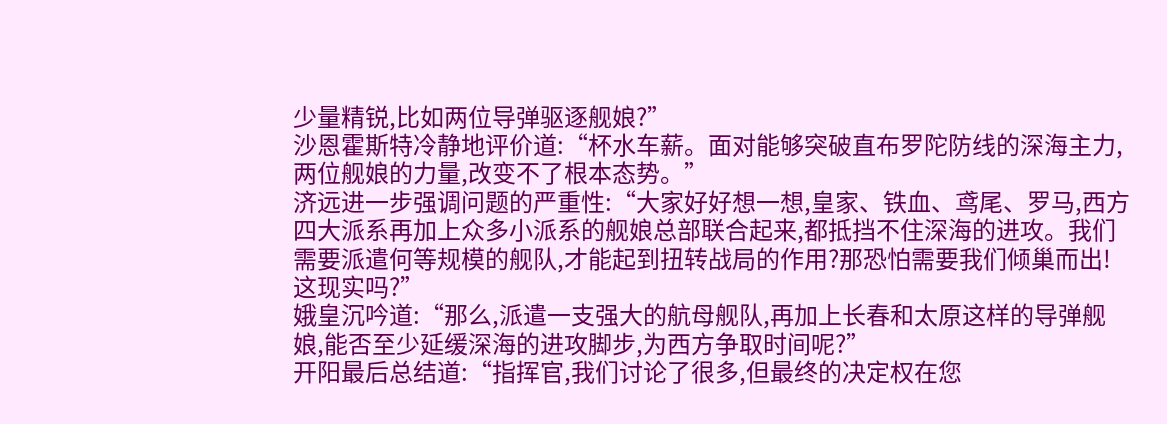少量精锐,比如两位导弹驱逐舰娘?”
沙恩霍斯特冷静地评价道:“杯水车薪。面对能够突破直布罗陀防线的深海主力,两位舰娘的力量,改变不了根本态势。”
济远进一步强调问题的严重性:“大家好好想一想,皇家、铁血、鸢尾、罗马,西方四大派系再加上众多小派系的舰娘总部联合起来,都抵挡不住深海的进攻。我们需要派遣何等规模的舰队,才能起到扭转战局的作用?那恐怕需要我们倾巢而出!这现实吗?”
娥皇沉吟道:“那么,派遣一支强大的航母舰队,再加上长春和太原这样的导弹舰娘,能否至少延缓深海的进攻脚步,为西方争取时间呢?”
开阳最后总结道:“指挥官,我们讨论了很多,但最终的决定权在您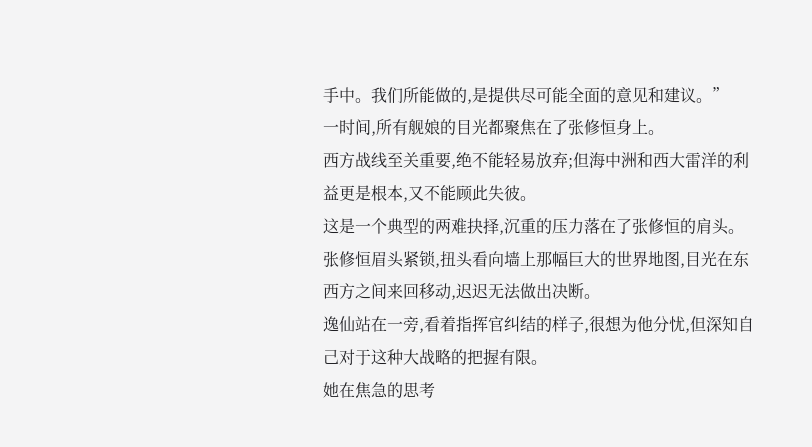手中。我们所能做的,是提供尽可能全面的意见和建议。”
一时间,所有舰娘的目光都聚焦在了张修恒身上。
西方战线至关重要,绝不能轻易放弃;但海中洲和西大雷洋的利益更是根本,又不能顾此失彼。
这是一个典型的两难抉择,沉重的压力落在了张修恒的肩头。
张修恒眉头紧锁,扭头看向墙上那幅巨大的世界地图,目光在东西方之间来回移动,迟迟无法做出决断。
逸仙站在一旁,看着指挥官纠结的样子,很想为他分忧,但深知自己对于这种大战略的把握有限。
她在焦急的思考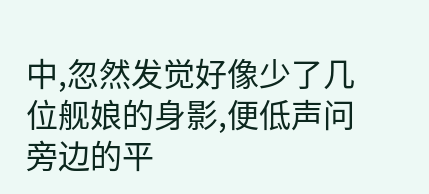中,忽然发觉好像少了几位舰娘的身影,便低声问旁边的平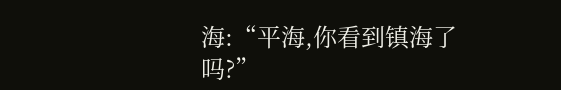海:“平海,你看到镇海了吗?”